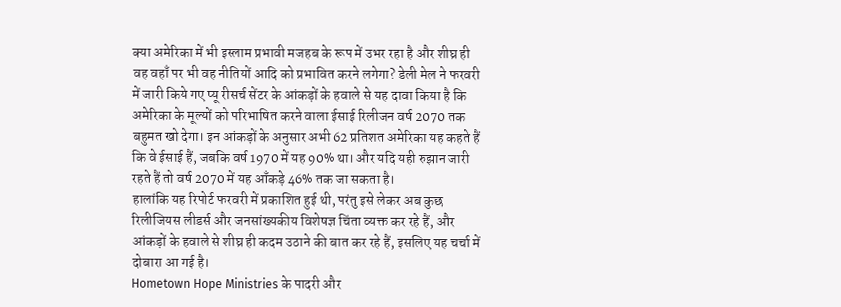क्या अमेरिका में भी इस्लाम प्रभावी मजहब के रूप में उभर रहा है और शीघ्र ही वह वहाँ पर भी वह नीतियों आदि को प्रभावित करने लगेगा? डेली मेल ने फरवरी में जारी किये गए प्यू रीसर्च सेंटर के आंकड़ों के हवाले से यह दावा किया है कि अमेरिका के मूल्यों को परिभाषित करने वाला ईसाई रिलीजन वर्ष 2070 तक बहुमत खो देगा। इन आंकड़ों के अनुसार अभी 62 प्रतिशत अमेरिका यह कहते हैं कि वे ईसाई हैं, जबकि वर्ष 1970 में यह 90% था। और यदि यही रुझान जारी रहते हैं तो वर्ष 2070 में यह आँकड़े 46% तक जा सकता है।
हालांकि यह रिपोर्ट फरवरी में प्रकाशित हुई थी, परंतु इसे लेकर अब कुछ रिलीजियस लीडर्स और जनसांख्यकीय विशेषज्ञ चिंता व्यक्त कर रहे हैं, और आंकड़ों के हवाले से शीघ्र ही कदम उठाने की बात कर रहे हैं, इसलिए यह चर्चा में दोबारा आ गई है।
Hometown Hope Ministries के पादरी और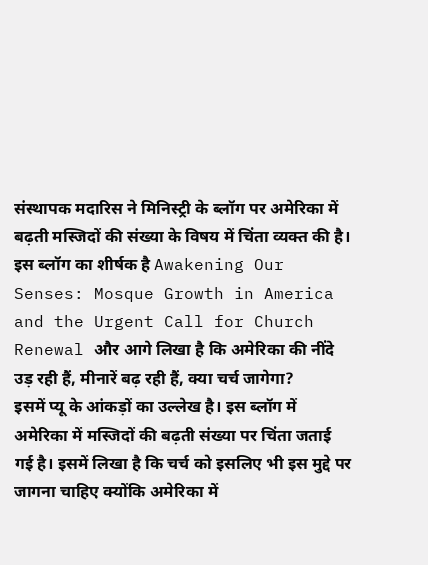संस्थापक मदारिस ने मिनिस्ट्री के ब्लॉग पर अमेरिका में बढ़ती मस्जिदों की संख्या के विषय में चिंता व्यक्त की है। इस ब्लॉग का शीर्षक है Awakening Our Senses: Mosque Growth in America and the Urgent Call for Church Renewal और आगे लिखा है कि अमेरिका की नींदे उड़ रही हैं, मीनारें बढ़ रही हैं, क्या चर्च जागेगा?
इसमें प्यू के आंकड़ों का उल्लेख है। इस ब्लॉग में अमेरिका में मस्जिदों की बढ़ती संख्या पर चिंता जताई गई है। इसमें लिखा है कि चर्च को इसलिए भी इस मुद्दे पर जागना चाहिए क्योंकि अमेरिका में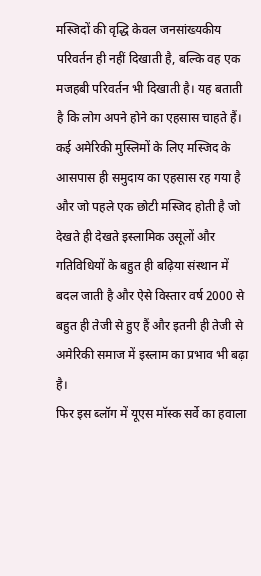मस्जिदों की वृद्धि केवल जनसांख्यकीय परिवर्तन ही नहीं दिखाती है, बल्कि वह एक मजहबी परिवर्तन भी दिखाती है। यह बताती है कि लोग अपने होने का एहसास चाहते हैं। कई अमेरिकी मुस्लिमों के लिए मस्जिद के आसपास ही समुदाय का एहसास रह गया है और जो पहले एक छोटी मस्जिद होती है जो देखते ही देखते इस्लामिक उसूलों और गतिविधियों के बहुत ही बढ़िया संस्थान में बदल जाती है और ऐसे विस्तार वर्ष 2000 से बहुत ही तेजी से हुए हैं और इतनी ही तेजी से अमेरिकी समाज में इस्लाम का प्रभाव भी बढ़ा है।
फिर इस ब्लॉग में यूएस मॉस्क सर्वे का हवाला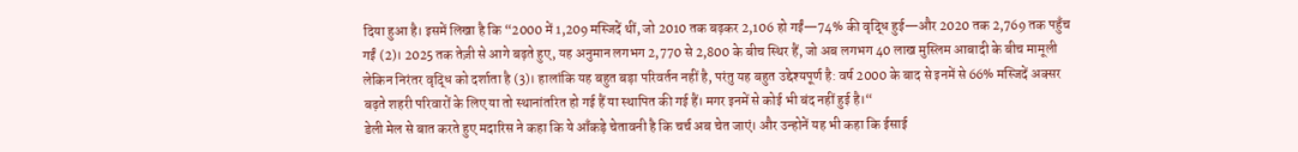दिया हुआ है। इसमें लिखा है कि “2000 में 1,209 मस्जिदें थीं, जो 2010 तक बढ़कर 2,106 हो गईं—74% की वृद्धि हुई—और 2020 तक 2,769 तक पहुँच गईं (2)। 2025 तक तेज़ी से आगे बढ़ते हुए, यह अनुमान लगभग 2,770 से 2,800 के बीच स्थिर हैं, जो अब लगभग 40 लाख मुस्लिम आबादी के बीच मामूली लेकिन निरंतर वृद्धि को दर्शाता है (3)। हालांकि यह बहुत बड़ा परिवर्तन नहीं है, परंतु यह बहुत उद्देश्यपूर्ण है: वर्ष 2000 के बाद से इनमें से 66% मस्जिदें अक्सर बढ़ते शहरी परिवारों के लिए या तो स्थानांतरित हो गई हैं या स्थापित की गई हैं। मगर इनमें से कोई भी बंद नहीं हुई है।“
डेली मेल से बात करते हुए मदारिस ने कहा कि ये आँकड़े चेतावनी है कि चर्च अब चेत जाएं। और उन्होनें यह भी कहा कि ईसाई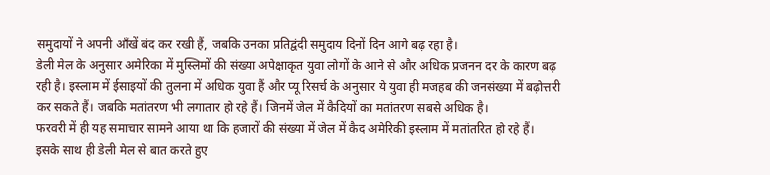समुदायों ने अपनी आँखें बंद कर रखी हैं, जबकि उनका प्रतिद्वंदी समुदाय दिनों दिन आगे बढ़ रहा है।
डेली मेल के अनुसार अमेरिका में मुस्लिमों की संख्या अपेक्षाकृत युवा लोगों के आने से और अधिक प्रजनन दर के कारण बढ़ रही है। इस्लाम में ईसाइयों की तुलना में अधिक युवा हैं और प्यू रिसर्च के अनुसार ये युवा ही मजहब की जनसंख्या में बढ़ोत्तरी कर सकते हैं। जबकि मतांतरण भी लगातार हो रहे हैं। जिनमें जेल में कैदियों का मतांतरण सबसे अधिक है।
फरवरी में ही यह समाचार सामने आया था कि हजारों की संख्या में जेल में कैद अमेरिकी इस्लाम में मतांतरित हो रहे हैं।
इसके साथ ही डेली मेल से बात करते हुए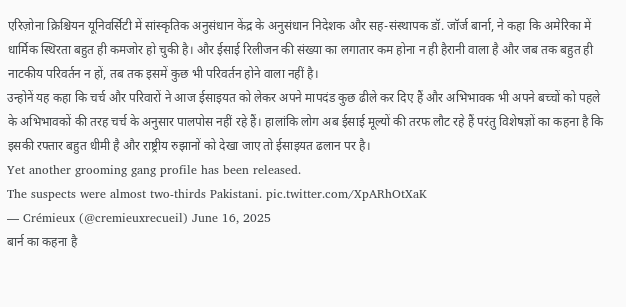एरिज़ोना क्रिश्चियन यूनिवर्सिटी में सांस्कृतिक अनुसंधान केंद्र के अनुसंधान निदेशक और सह-संस्थापक डॉ. जॉर्ज बार्ना, ने कहा कि अमेरिका में धार्मिक स्थिरता बहुत ही कमजोर हो चुकी है। और ईसाई रिलीजन की संख्या का लगातार कम होना न ही हैरानी वाला है और जब तक बहुत ही नाटकीय परिवर्तन न हों, तब तक इसमें कुछ भी परिवर्तन होने वाला नहीं है।
उन्होनें यह कहा कि चर्च और परिवारों ने आज ईसाइयत को लेकर अपने मापदंड कुछ ढीले कर दिए हैं और अभिभावक भी अपने बच्चों को पहले के अभिभावकों की तरह चर्च के अनुसार पालपोस नहीं रहे हैं। हालांकि लोग अब ईसाई मूल्यों की तरफ लौट रहे हैं परंतु विशेषज्ञों का कहना है कि इसकी रफ्तार बहुत धीमी है और राष्ट्रीय रुझानों को देखा जाए तो ईसाइयत ढलान पर है।
Yet another grooming gang profile has been released.
The suspects were almost two-thirds Pakistani. pic.twitter.com/XpARhOtXaK
— Crémieux (@cremieuxrecueil) June 16, 2025
बार्न का कहना है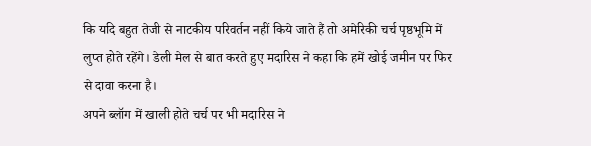कि यदि बहुत तेजी से नाटकीय परिवर्तन नहीं किये जाते हैं तो अमेरिकी चर्च पृष्ठभूमि में लुप्त होते रहेंगे। डेली मेल से बात करते हुए मदारिस ने कहा कि हमें खोई जमीन पर फिर से दावा करना है।
अपने ब्लॉग में खाली होते चर्च पर भी मदारिस ने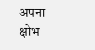अपना क्षोभ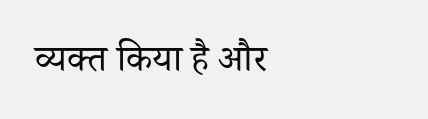व्यक्त किया है और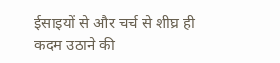ईसाइयों से और चर्च से शीघ्र ही कदम उठाने की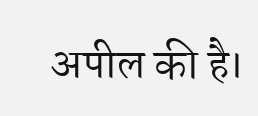अपील की है।